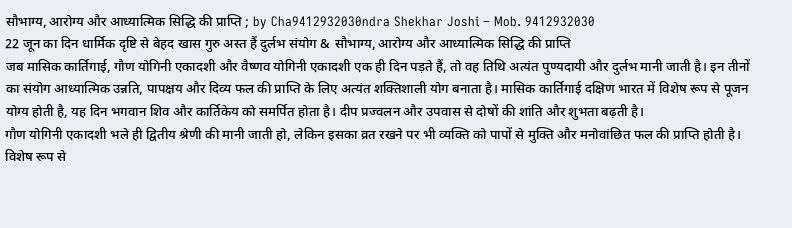सौभाग्य, आरोग्य और आध्यात्मिक सिद्धि की प्राप्ति ; by Cha9412932030ndra Shekhar Joshi – Mob. 9412932030
22 जून का दिन धार्मिक दृष्टि से बेहद खास गुरु अस्त हैं दुर्लभ संयोग & सौभाग्य, आरोग्य और आध्यात्मिक सिद्धि की प्राप्ति
जब मासिक कार्तिगाई, गौण योगिनी एकादशी और वैष्णव योगिनी एकादशी एक ही दिन पड़ते हैं, तो वह तिथि अत्यंत पुण्यदायी और दुर्लभ मानी जाती है। इन तीनों का संयोग आध्यात्मिक उन्नति, पापक्षय और दिव्य फल की प्राप्ति के लिए अत्यंत शक्तिशाली योग बनाता है। मासिक कार्तिगाई दक्षिण भारत में विशेष रूप से पूजन योग्य होती है, यह दिन भगवान शिव और कार्तिकेय को समर्पित होता है। दीप प्रज्वलन और उपवास से दोषों की शांति और शुभता बढ़ती है।
गौण योगिनी एकादशी भले ही द्वितीय श्रेणी की मानी जाती हो, लेकिन इसका व्रत रखने पर भी व्यक्ति को पापों से मुक्ति और मनोवांछित फल की प्राप्ति होती है। विशेष रूप से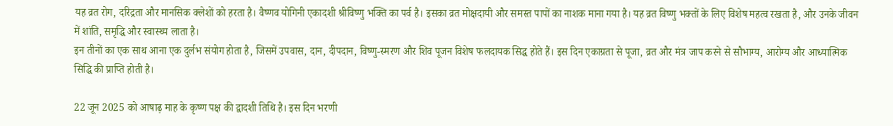यह व्रत रोग, दरिद्रता और मानसिक क्लेशों को हरता है। वैष्णव योगिनी एकादशी श्रीविष्णु भक्ति का पर्व है। इसका व्रत मोक्षदायी और समस्त पापों का नाशक माना गया है। यह व्रत विष्णु भक्तों के लिए विशेष महत्व रखता है, और उनके जीवन में शांति, समृद्धि और स्वास्थ्य लाता है।
इन तीनों का एक साथ आना एक दुर्लभ संयोग होता है, जिसमें उपवास, दान, दीपदान, विष्णु-स्मरण और शिव पूजन विशेष फलदायक सिद्ध होते हैं। इस दिन एकाग्रता से पूजा, व्रत और मंत्र जाप करने से सौभाग्य, आरोग्य और आध्यात्मिक सिद्धि की प्राप्ति होती है।

22 जून 2025 को आषाढ़ माह के कृष्ण पक्ष की द्वादशी तिथि है। इस दिन भरणी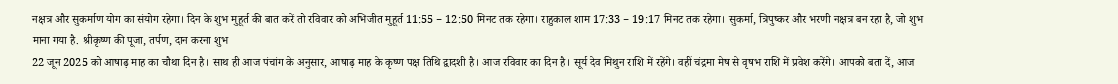नक्षत्र और सुकर्माण योग का संयोग रहेगा। दिन के शुभ मुहूर्त की बात करें तो रविवार को अभिजीत मुहूर्त 11:55 − 12:50 मिनट तक रहेगा। राहुकाल शाम 17:33 − 19:17 मिनट तक रहेगा। सुकर्मा, त्रिपुष्कर और भरणी नक्षत्र बन रहा है, जो शुभ माना गया है. श्रीकृष्ण की पूजा, तर्पण, दान करना शुभ
22 जून 2025 को आषाढ़ माह का चौथा दिन है। साथ ही आज पंचांग के अनुसार, आषाढ़ माह के कृष्ण पक्ष तिथि द्वादशी है। आज रविवार का दिन है। सूर्य देव मिथुन राशि में रहेंगे। वहीं चंद्रमा मेष से वृषभ राशि में प्रवेश करेंगे। आपको बता दें, आज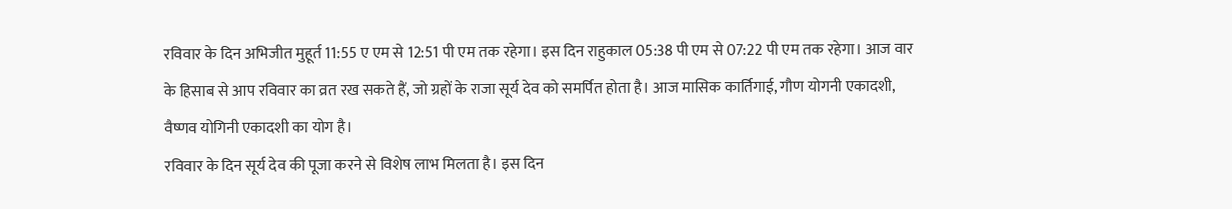रविवार के दिन अभिजीत मुहूर्त 11:55 ए एम से 12:51 पी एम तक रहेगा। इस दिन राहुकाल 05:38 पी एम से 07:22 पी एम तक रहेगा। आज वार के हिसाब से आप रविवार का व्रत रख सकते हैं, जो ग्रहों के राजा सूर्य देव को समर्पित होता है। आज मासिक कार्तिगाई, गौण योगनी एकादशी, वैष्णव योगिनी एकादशी का योग है।
रविवार के दिन सूर्य देव की पूजा करने से विशेष लाभ मिलता है। इस दिन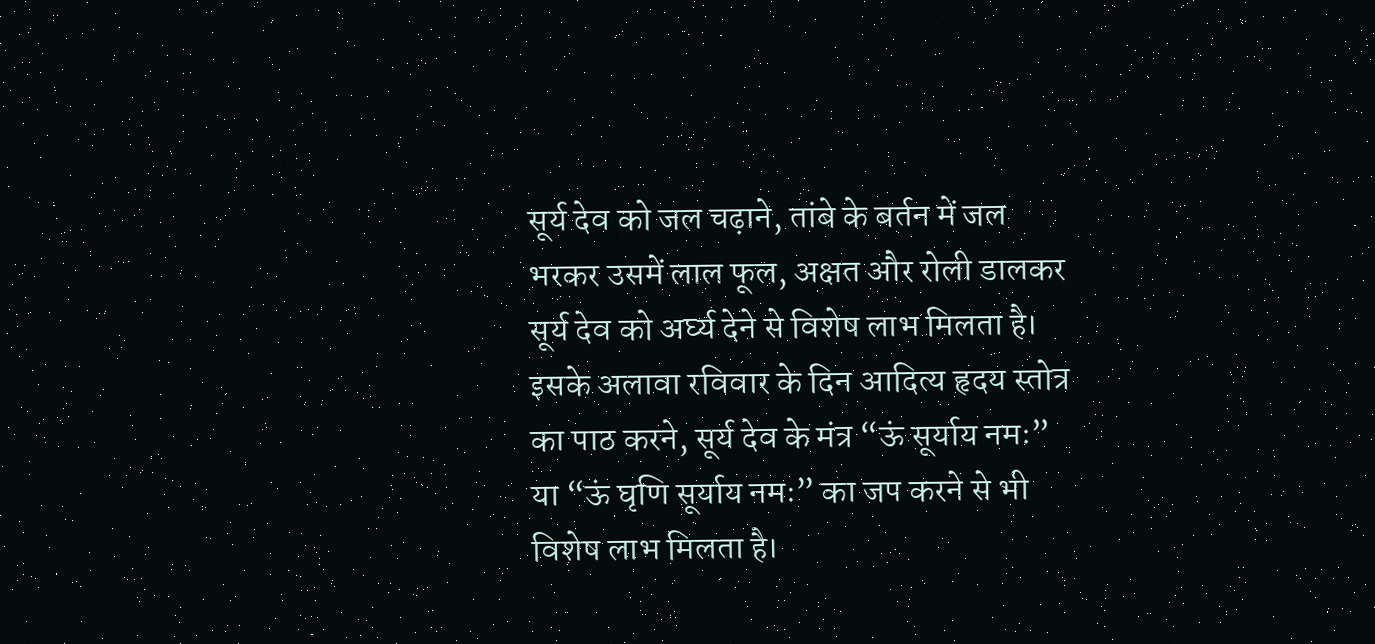सूर्य देव को जल चढ़ाने, तांबे के बर्तन में जल भरकर उसमें लाल फूल, अक्षत और रोली डालकर सूर्य देव को अर्घ्य देने से विशेष लाभ मिलता है। इसके अलावा रविवार के दिन आदित्य हृदय स्तोत्र का पाठ करने, सूर्य देव के मंत्र “ऊं सूर्याय नमः” या “ऊं घृणि सूर्याय नमः” का जप करने से भी विशेष लाभ मिलता है।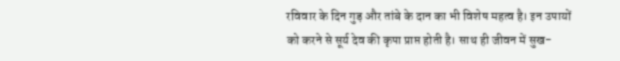रविवार के दिन गुड़ और तांबे के दान का भी विशेष महत्व है। इन उपायों को करने से सूर्य देव की कृपा प्राप्त होती है। साथ ही जीवन में सुख-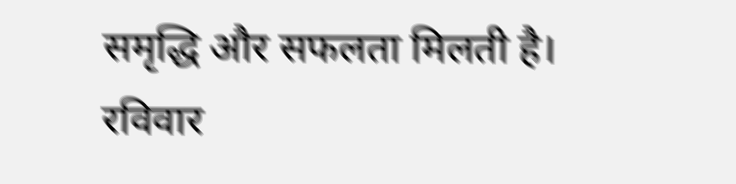समृद्धि और सफलता मिलती है।
रविवार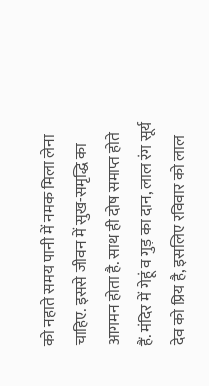को नहाते समय पानी में नमक मिला लेना चाहिए. इससे जीवन में सुख-समृद्धि का आगमन होता है. साथ ही दोष समाप्त होते हैं. मंदिर में गेहूं व गुड़ का दान, लाल रंग सूर्य देव को प्रिय है, इसलिए रविवार को लाल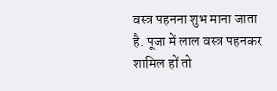वस्त्र पहनना शुभ माना जाता है. पूजा में लाल वस्त्र पहनकर शामिल हों तो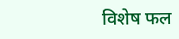विशेष फल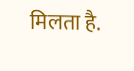मिलता है.